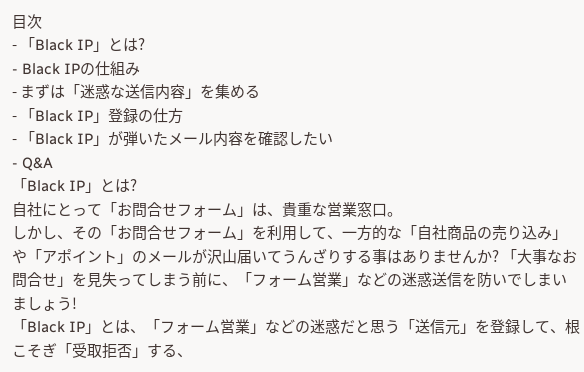目次
- 「Black IP」とは?
- Black IPの仕組み
- まずは「迷惑な送信内容」を集める
- 「Black IP」登録の仕方
- 「Black IP」が弾いたメール内容を確認したい
- Q&A
「Black IP」とは?
自社にとって「お問合せフォーム」は、貴重な営業窓口。
しかし、その「お問合せフォーム」を利用して、一方的な「自社商品の売り込み」や「アポイント」のメールが沢山届いてうんざりする事はありませんか? 「大事なお問合せ」を見失ってしまう前に、「フォーム営業」などの迷惑送信を防いでしまいましょう!
「Black IP」とは、「フォーム営業」などの迷惑だと思う「送信元」を登録して、根こそぎ「受取拒否」する、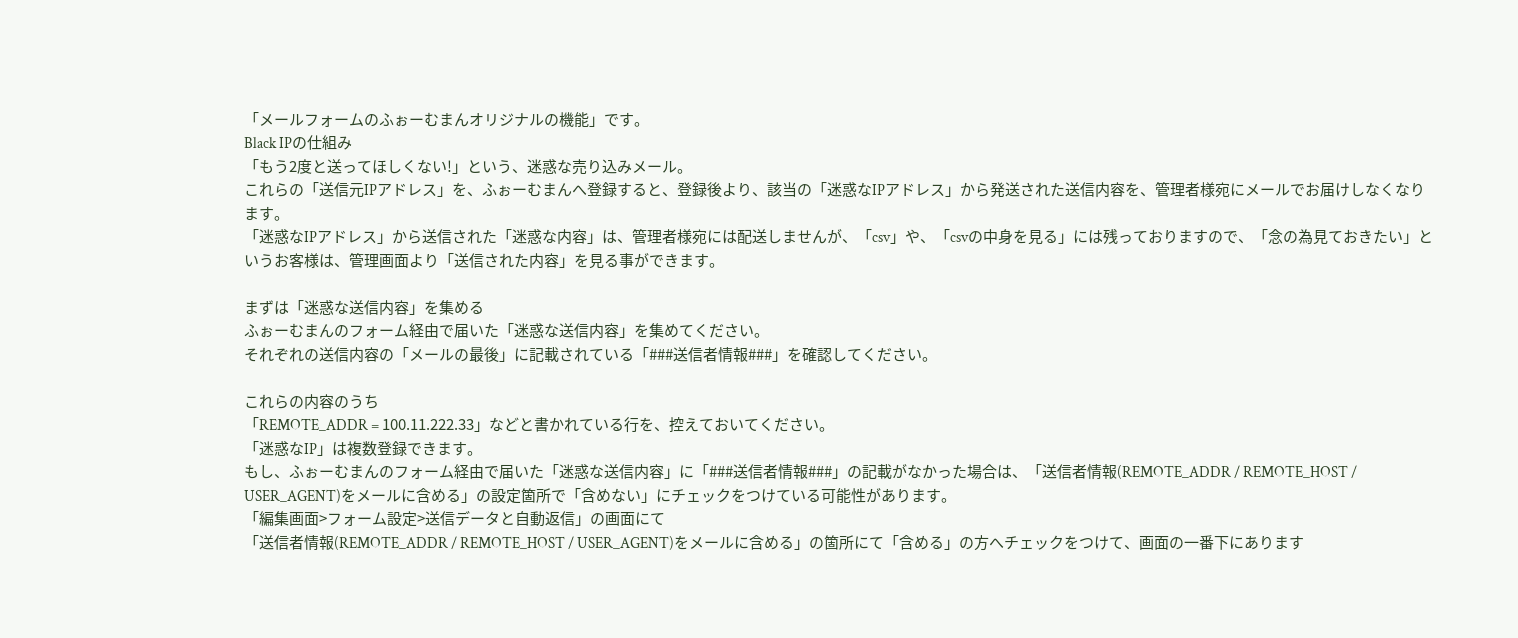「メールフォームのふぉーむまんオリジナルの機能」です。
Black IPの仕組み
「もう2度と送ってほしくない!」という、迷惑な売り込みメール。
これらの「送信元IPアドレス」を、ふぉーむまんへ登録すると、登録後より、該当の「迷惑なIPアドレス」から発送された送信内容を、管理者様宛にメールでお届けしなくなります。
「迷惑なIPアドレス」から送信された「迷惑な内容」は、管理者様宛には配送しませんが、「csv」や、「csvの中身を見る」には残っておりますので、「念の為見ておきたい」というお客様は、管理画面より「送信された内容」を見る事ができます。

まずは「迷惑な送信内容」を集める
ふぉーむまんのフォーム経由で届いた「迷惑な送信内容」を集めてください。
それぞれの送信内容の「メールの最後」に記載されている「###送信者情報###」を確認してください。

これらの内容のうち
「REMOTE_ADDR = 100.11.222.33」などと書かれている行を、控えておいてください。
「迷惑なIP」は複数登録できます。
もし、ふぉーむまんのフォーム経由で届いた「迷惑な送信内容」に「###送信者情報###」の記載がなかった場合は、「送信者情報(REMOTE_ADDR / REMOTE_HOST / USER_AGENT)をメールに含める」の設定箇所で「含めない」にチェックをつけている可能性があります。
「編集画面>フォーム設定>送信データと自動返信」の画面にて
「送信者情報(REMOTE_ADDR / REMOTE_HOST / USER_AGENT)をメールに含める」の箇所にて「含める」の方へチェックをつけて、画面の一番下にあります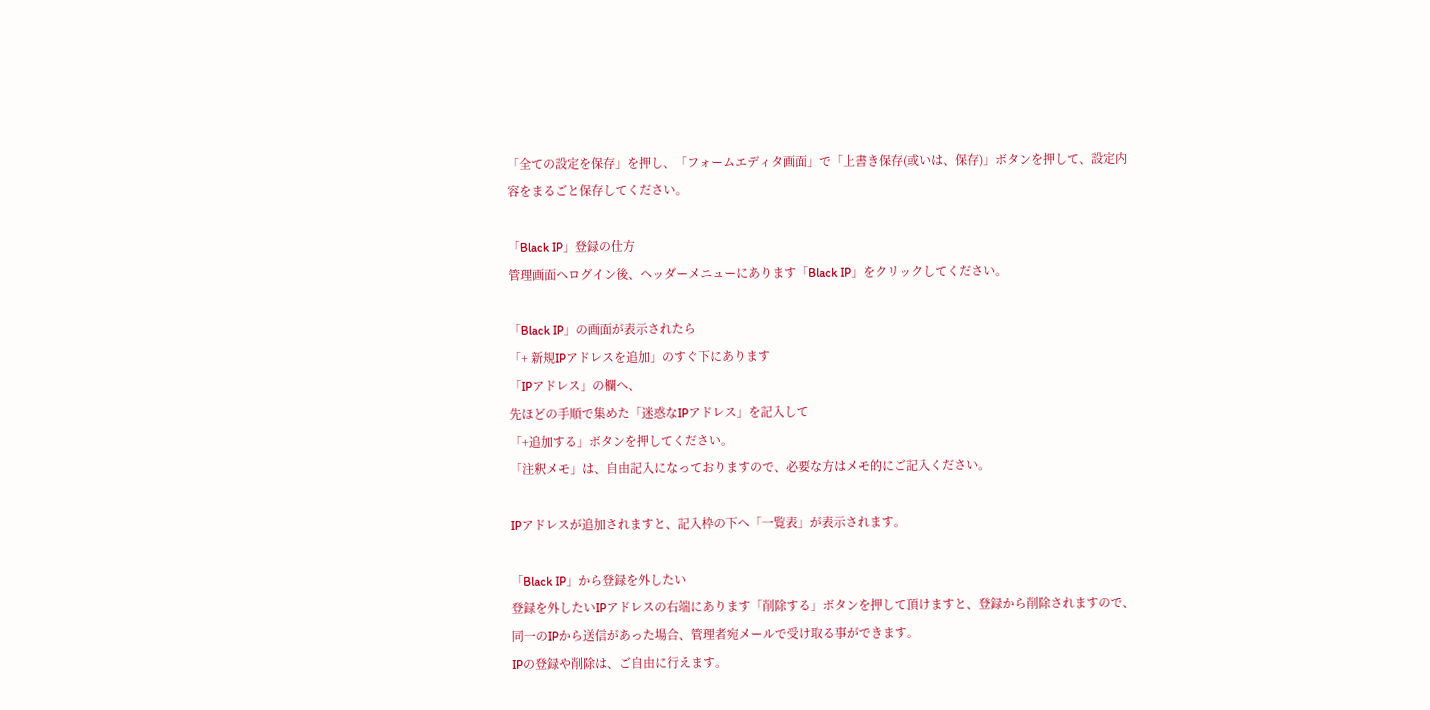「全ての設定を保存」を押し、「フォームエディタ画面」で「上書き保存(或いは、保存)」ボタンを押して、設定内容をまるごと保存してください。

「Black IP」登録の仕方
管理画面へログイン後、ヘッダーメニューにあります「Black IP」をクリックしてください。

「Black IP」の画面が表示されたら
「+ 新規IPアドレスを追加」のすぐ下にあります
「IPアドレス」の欄へ、
先ほどの手順で集めた「迷惑なIPアドレス」を記入して
「+追加する」ボタンを押してください。
「注釈メモ」は、自由記入になっておりますので、必要な方はメモ的にご記入ください。

IPアドレスが追加されますと、記入枠の下へ「一覧表」が表示されます。

「Black IP」から登録を外したい
登録を外したいIPアドレスの右端にあります「削除する」ボタンを押して頂けますと、登録から削除されますので、同一のIPから送信があった場合、管理者宛メールで受け取る事ができます。
IPの登録や削除は、ご自由に行えます。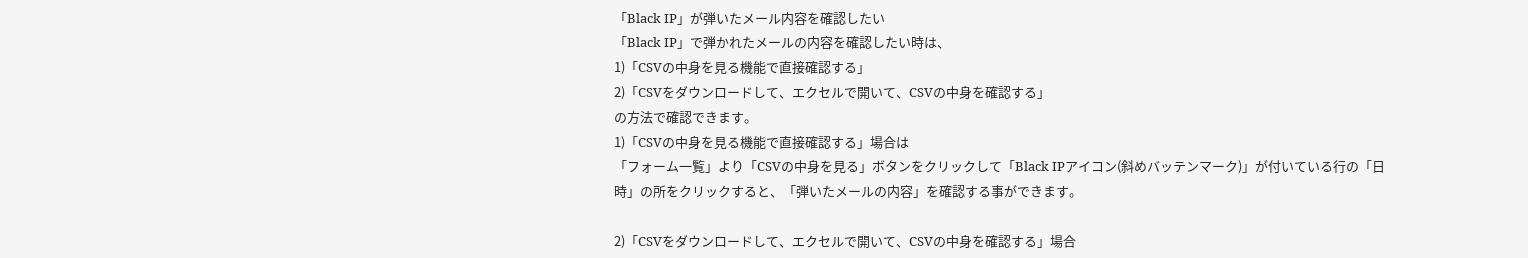「Black IP」が弾いたメール内容を確認したい
「Black IP」で弾かれたメールの内容を確認したい時は、
1)「CSVの中身を見る機能で直接確認する」
2)「CSVをダウンロードして、エクセルで開いて、CSVの中身を確認する」
の方法で確認できます。
1)「CSVの中身を見る機能で直接確認する」場合は
「フォーム一覧」より「CSVの中身を見る」ボタンをクリックして「Black IPアイコン(斜めバッテンマーク)」が付いている行の「日時」の所をクリックすると、「弾いたメールの内容」を確認する事ができます。

2)「CSVをダウンロードして、エクセルで開いて、CSVの中身を確認する」場合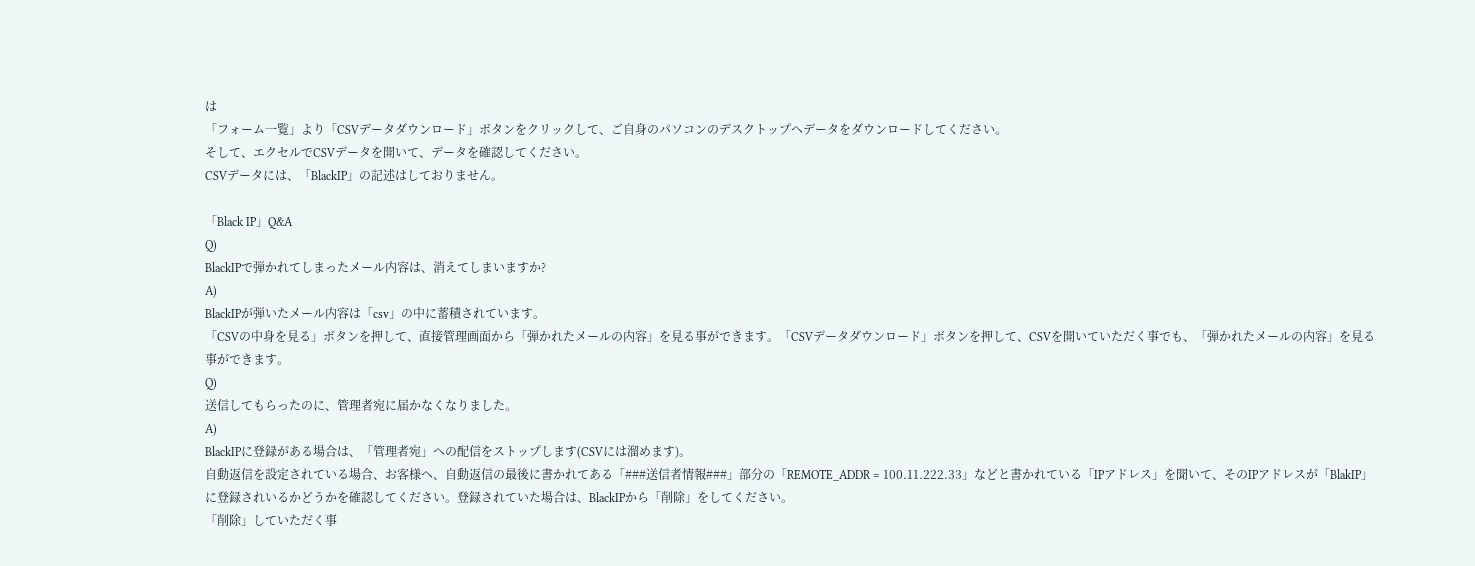は
「フォーム一覧」より「CSVデータダウンロード」ボタンをクリックして、ご自身のパソコンのデスクトップへデータをダウンロードしてください。
そして、エクセルでCSVデータを開いて、データを確認してください。
CSVデータには、「BlackIP」の記述はしておりません。

「Black IP」Q&A
Q)
BlackIPで弾かれてしまったメール内容は、消えてしまいますか?
A)
BlackIPが弾いたメール内容は「csv」の中に蓄積されています。
「CSVの中身を見る」ボタンを押して、直接管理画面から「弾かれたメールの内容」を見る事ができます。「CSVデータダウンロード」ボタンを押して、CSVを開いていただく事でも、「弾かれたメールの内容」を見る事ができます。
Q)
送信してもらったのに、管理者宛に届かなくなりました。
A)
BlackIPに登録がある場合は、「管理者宛」への配信をストップします(CSVには溜めます)。
自動返信を設定されている場合、お客様へ、自動返信の最後に書かれてある「###送信者情報###」部分の「REMOTE_ADDR = 100.11.222.33」などと書かれている「IPアドレス」を聞いて、そのIPアドレスが「BlakIP」に登録されいるかどうかを確認してください。登録されていた場合は、BlackIPから「削除」をしてください。
「削除」していただく事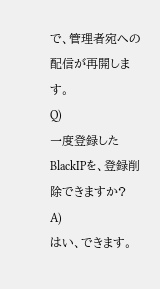で、管理者宛への配信が再開します。
Q)
一度登録したBlackIPを、登録削除できますか?
A)
はい、できます。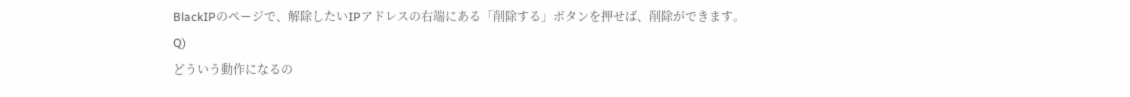BlackIPのページで、解除したいIPアドレスの右端にある「削除する」ボタンを押せば、削除ができます。
Q)
どういう動作になるの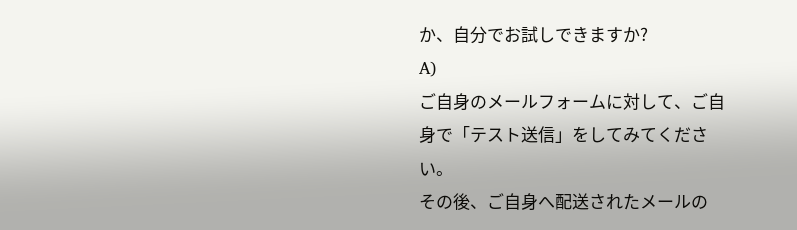か、自分でお試しできますか?
A)
ご自身のメールフォームに対して、ご自身で「テスト送信」をしてみてください。
その後、ご自身へ配送されたメールの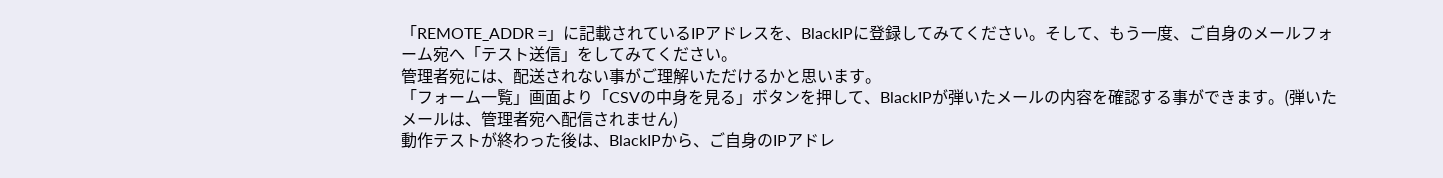「REMOTE_ADDR =」に記載されているIPアドレスを、BlackIPに登録してみてください。そして、もう一度、ご自身のメールフォーム宛へ「テスト送信」をしてみてください。
管理者宛には、配送されない事がご理解いただけるかと思います。
「フォーム一覧」画面より「CSVの中身を見る」ボタンを押して、BlackIPが弾いたメールの内容を確認する事ができます。(弾いたメールは、管理者宛へ配信されません)
動作テストが終わった後は、BlackIPから、ご自身のIPアドレ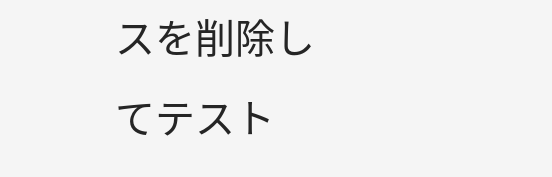スを削除してテスト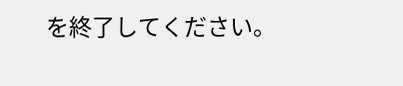を終了してください。